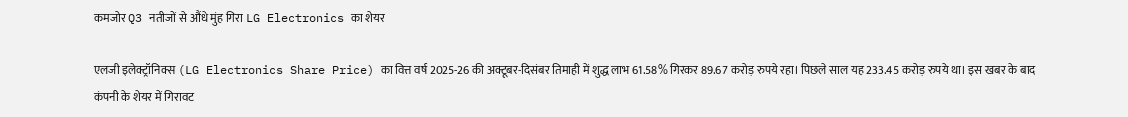कमजोर Q3 नतीजों से औंधे मुंह गिरा LG Electronics का शेयर

एलजी इलेक्ट्रॉनिक्स (LG Electronics Share Price) का वित्त वर्ष 2025-26 की अक्टूबर-दिसंबर तिमाही में शुद्ध लाभ 61.58% गिरकर 89.67 करोड़ रुपये रहा। पिछले साल यह 233.45 करोड़ रुपये था। इस खबर के बाद कंपनी के शेयर में गिरावट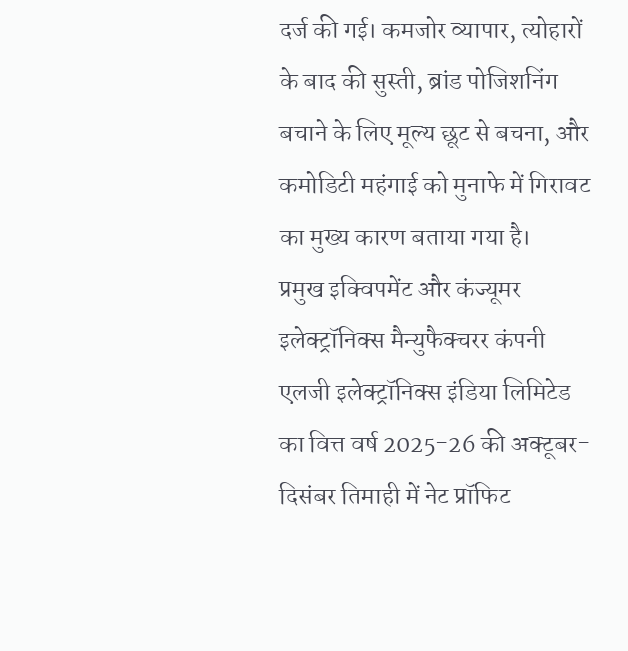दर्ज की गई। कमजोर व्यापार, त्योहारों के बाद की सुस्ती, ब्रांड पोजिशनिंग बचाने के लिए मूल्य छूट से बचना, और कमोडिटी महंगाई को मुनाफे में गिरावट का मुख्य कारण बताया गया है।
प्रमुख इक्विपमेंट और कंज्यूमर इलेक्ट्रॉनिक्स मैन्युफैक्चरर कंपनी एलजी इलेक्ट्रॉनिक्स इंडिया लिमिटेड का वित्त वर्ष 2025-26 की अक्टूबर-दिसंबर तिमाही में नेट प्रॉफिट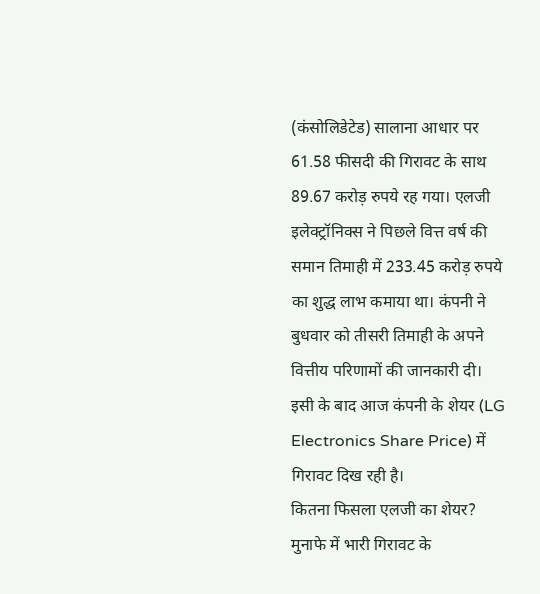(कंसोलिडेटेड) सालाना आधार पर 61.58 फीसदी की गिरावट के साथ 89.67 करोड़ रुपये रह गया। एलजी इलेक्ट्रॉनिक्स ने पिछले वित्त वर्ष की समान तिमाही में 233.45 करोड़ रुपये का शुद्ध लाभ कमाया था। कंपनी ने बुधवार को तीसरी तिमाही के अपने वित्तीय परिणामों की जानकारी दी। इसी के बाद आज कंपनी के शेयर (LG Electronics Share Price) में गिरावट दिख रही है।
कितना फिसला एलजी का शेयर?
मुनाफे में भारी गिरावट के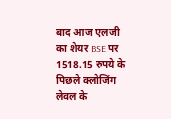बाद आज एलजी का शेयर BSE पर 1518.15 रुपये के पिछले क्लोजिंग लेवल के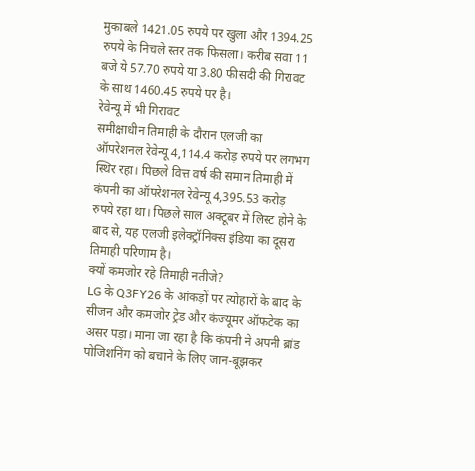मुकाबले 1421.05 रुपये पर खुला और 1394.25 रुपये के निचले स्तर तक फिसला। करीब सवा 11 बजे ये 57.70 रुपये या 3.80 फीसदी की गिरावट के साथ 1460.45 रुपये पर है।
रेवेन्यू में भी गिरावट
समीक्षाधीन तिमाही के दौरान एलजी का ऑपरेशनल रेवेन्यू 4,114.4 करोड़ रुपये पर लगभग स्थिर रहा। पिछले वित्त वर्ष की समान तिमाही में कंपनी का ऑपरेशनल रेवेन्यू 4,395.53 करोड़ रुपये रहा था। पिछले साल अक्टूबर में लिस्ट होने के बाद से, यह एलजी इलेक्ट्रॉनिक्स इंडिया का दूसरा तिमाही परिणाम है।
क्यों कमजोर रहे तिमाही नतीजे?
LG के Q3FY26 के आंकड़ों पर त्योहारों के बाद के सीजन और कमजोर ट्रेड और कंज्यूमर ऑफटेक का असर पड़ा। माना जा रहा है कि कंपनी ने अपनी ब्रांड पोजिशनिंग को बचाने के लिए जान-बूझकर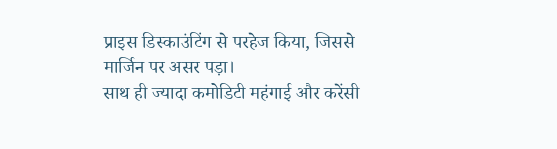प्राइस डिस्काउंटिंग से परहेज किया, जिससे मार्जिन पर असर पड़ा।
साथ ही ज्यादा कमोडिटी महंगाई और करेंसी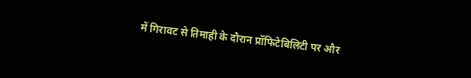में गिरावट से तिमाही के दौरान प्रॉफिटेबिलिटी पर और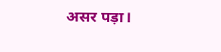असर पड़ा।